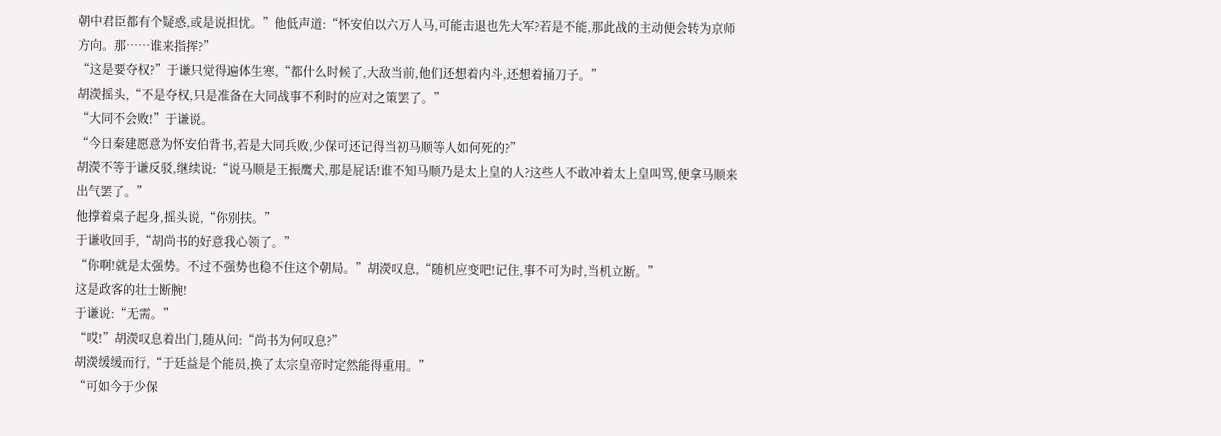朝中君臣都有个疑惑,或是说担忧。”他低声道:“怀安伯以六万人马,可能击退也先大军?若是不能,那此战的主动便会转为京师方向。那……谁来指挥?”
“这是要夺权?”于谦只觉得遍体生寒,“都什么时候了,大敌当前,他们还想着内斗,还想着捅刀子。”
胡濙摇头,“不是夺权,只是准备在大同战事不利时的应对之策罢了。”
“大同不会败!”于谦说。
“今日秦建愿意为怀安伯背书,若是大同兵败,少保可还记得当初马顺等人如何死的?”
胡濙不等于谦反驳,继续说:“说马顺是王振鹰犬,那是屁话!谁不知马顺乃是太上皇的人?这些人不敢冲着太上皇叫骂,便拿马顺来出气罢了。”
他撑着桌子起身,摇头说,“你别扶。”
于谦收回手,“胡尚书的好意我心领了。”
“你啊!就是太强势。不过不强势也稳不住这个朝局。”胡濙叹息,“随机应变吧!记住,事不可为时,当机立断。”
这是政客的壮士断腕!
于谦说:“无需。”
“哎!”胡濙叹息着出门,随从问:“尚书为何叹息?”
胡濙缓缓而行,“于廷益是个能员,换了太宗皇帝时定然能得重用。”
“可如今于少保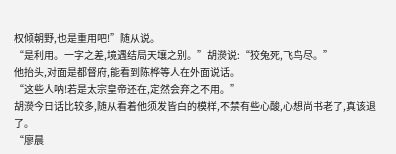权倾朝野,也是重用吧!”随从说。
“是利用。一字之差,境遇结局天壤之别。”胡濙说:“狡兔死,飞鸟尽。”
他抬头,对面是都督府,能看到陈桦等人在外面说话。
“这些人呐!若是太宗皇帝还在,定然会弃之不用。”
胡濙今日话比较多,随从看着他须发皆白的模样,不禁有些心酸,心想尚书老了,真该退了。
“廖晨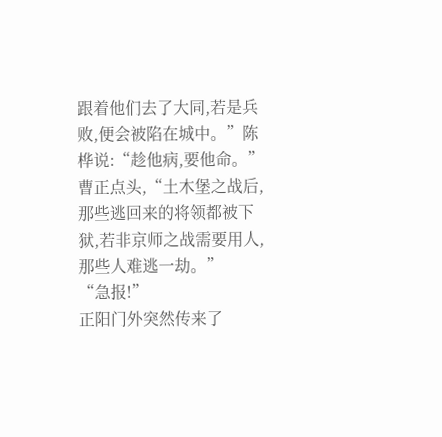跟着他们去了大同,若是兵败,便会被陷在城中。”陈桦说:“趁他病,要他命。”
曹正点头,“土木堡之战后,那些逃回来的将领都被下狱,若非京师之战需要用人,那些人难逃一劫。”
“急报!”
正阳门外突然传来了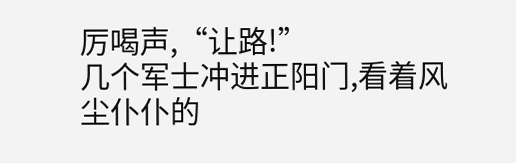厉喝声,“让路!”
几个军士冲进正阳门,看着风尘仆仆的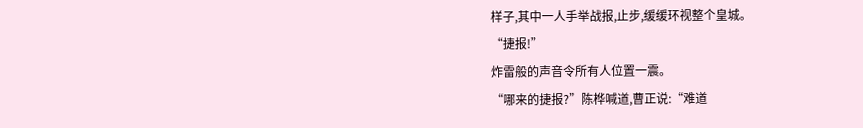样子,其中一人手举战报,止步,缓缓环视整个皇城。
“捷报!”
炸雷般的声音令所有人位置一震。
“哪来的捷报?”陈桦喊道,曹正说:“难道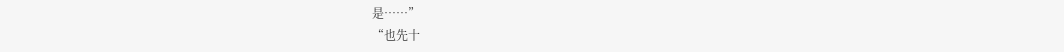是……”
“也先十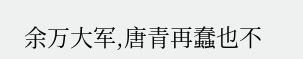余万大军,唐青再蠢也不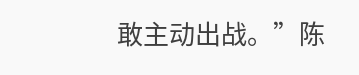敢主动出战。”陈